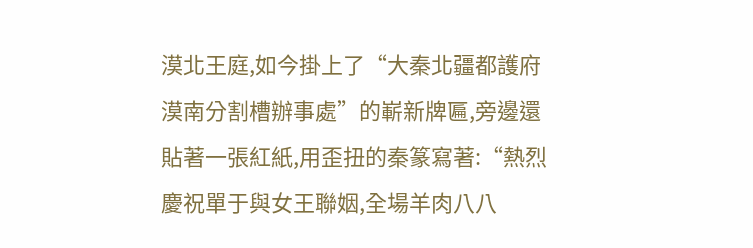漠北王庭,如今掛上了“大秦北疆都護府漠南分割槽辦事處”的嶄新牌匾,旁邊還貼著一張紅紙,用歪扭的秦篆寫著:“熱烈慶祝單于與女王聯姻,全場羊肉八八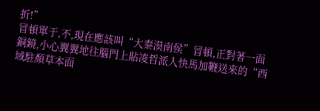折!”
冒頓單于,不,現在應該叫“大秦漠南侯”冒頓,正對著一面銅鏡,小心翼翼地往腦門上貼凌哲派人快馬加鞭送來的“西域駐顏草本面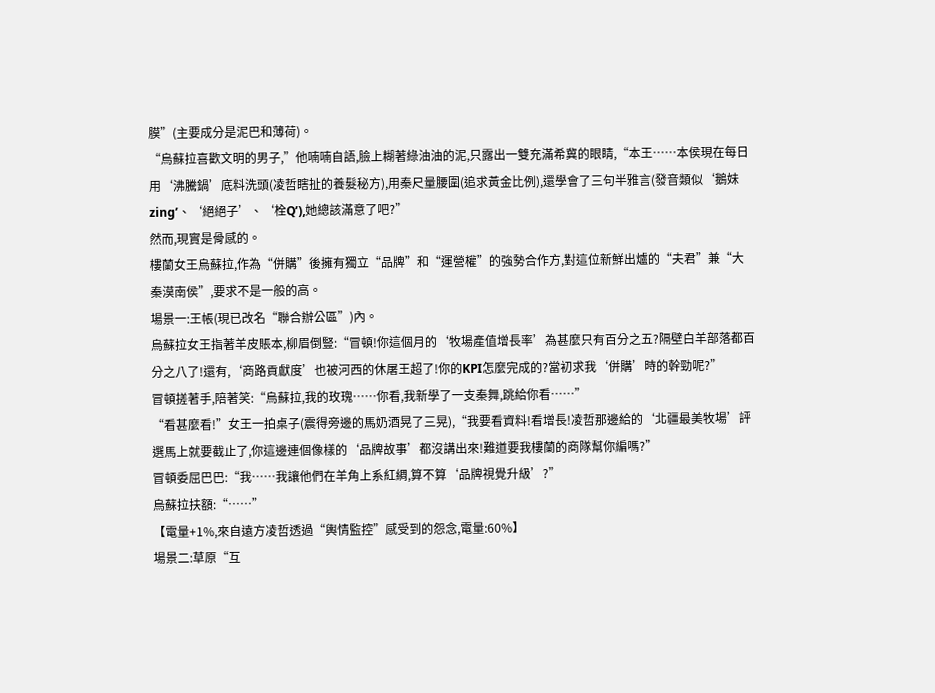膜”(主要成分是泥巴和薄荷)。
“烏蘇拉喜歡文明的男子,”他喃喃自語,臉上糊著綠油油的泥,只露出一雙充滿希冀的眼睛,“本王……本侯現在每日用‘沸騰鍋’底料洗頭(凌哲瞎扯的養髮秘方),用秦尺量腰圍(追求黃金比例),還學會了三句半雅言(發音類似‘鵝妹zing’、‘絕絕子’、‘栓Q’),她總該滿意了吧?”
然而,現實是骨感的。
樓蘭女王烏蘇拉,作為“併購”後擁有獨立“品牌”和“運營權”的強勢合作方,對這位新鮮出爐的“夫君”兼“大秦漠南侯”,要求不是一般的高。
場景一:王帳(現已改名“聯合辦公區”)內。
烏蘇拉女王指著羊皮賬本,柳眉倒豎:“冒頓!你這個月的‘牧場產值增長率’為甚麼只有百分之五?隔壁白羊部落都百分之八了!還有,‘商路貢獻度’也被河西的休屠王超了!你的KPI怎麼完成的?當初求我‘併購’時的幹勁呢?”
冒頓搓著手,陪著笑:“烏蘇拉,我的玫瑰……你看,我新學了一支秦舞,跳給你看……”
“看甚麼看!”女王一拍桌子(震得旁邊的馬奶酒晃了三晃),“我要看資料!看增長!凌哲那邊給的‘北疆最美牧場’評選馬上就要截止了,你這邊連個像樣的‘品牌故事’都沒講出來!難道要我樓蘭的商隊幫你編嗎?”
冒頓委屈巴巴:“我……我讓他們在羊角上系紅綢,算不算‘品牌視覺升級’?”
烏蘇拉扶額:“……”
【電量+1%,來自遠方凌哲透過“輿情監控”感受到的怨念,電量:60%】
場景二:草原“互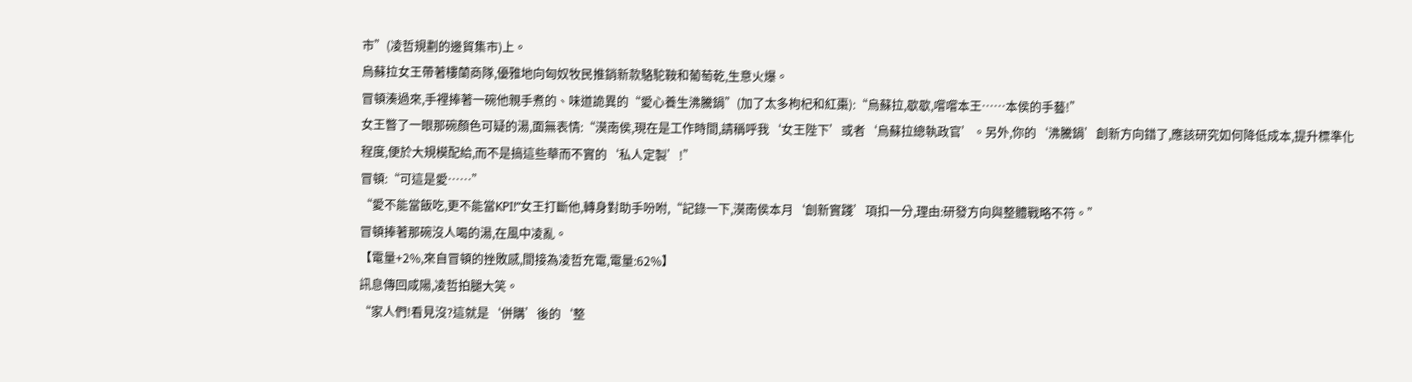市”(凌哲規劃的邊貿集市)上。
烏蘇拉女王帶著樓蘭商隊,優雅地向匈奴牧民推銷新款駱駝鞍和葡萄乾,生意火爆。
冒頓湊過來,手裡捧著一碗他親手煮的、味道詭異的“愛心養生沸騰鍋”(加了太多枸杞和紅棗):“烏蘇拉,歇歇,嚐嚐本王……本侯的手藝!”
女王瞥了一眼那碗顏色可疑的湯,面無表情:“漠南侯,現在是工作時間,請稱呼我‘女王陛下’或者‘烏蘇拉總執政官’。另外,你的‘沸騰鍋’創新方向錯了,應該研究如何降低成本,提升標準化程度,便於大規模配給,而不是搞這些華而不實的‘私人定製’!”
冒頓:“可這是愛……”
“愛不能當飯吃,更不能當KPI!”女王打斷他,轉身對助手吩咐,“記錄一下,漠南侯本月‘創新實踐’項扣一分,理由:研發方向與整體戰略不符。”
冒頓捧著那碗沒人喝的湯,在風中凌亂。
【電量+2%,來自冒頓的挫敗感,間接為凌哲充電,電量:62%】
訊息傳回咸陽,凌哲拍腿大笑。
“家人們!看見沒?這就是‘併購’後的‘整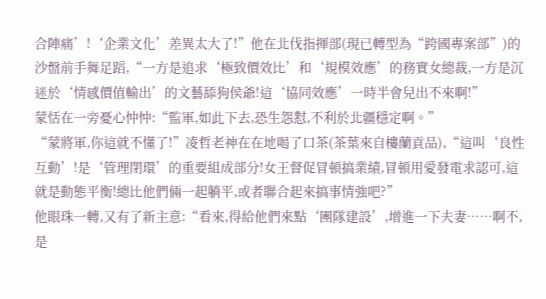合陣痛’!‘企業文化’差異太大了!”他在北伐指揮部(現已轉型為“跨國專案部”)的沙盤前手舞足蹈,“一方是追求‘極致價效比’和‘規模效應’的務實女總裁,一方是沉迷於‘情感價值輸出’的文藝舔狗侯爺!這‘協同效應’一時半會兒出不來啊!”
蒙恬在一旁憂心忡忡:“監軍,如此下去,恐生怨懟,不利於北疆穩定啊。”
“蒙將軍,你這就不懂了!”凌哲老神在在地喝了口茶(茶葉來自樓蘭貢品),“這叫‘良性互動’!是‘管理閉環’的重要組成部分!女王督促冒頓搞業績,冒頓用愛發電求認可,這就是動態平衡!總比他們倆一起躺平,或者聯合起來搞事情強吧?”
他眼珠一轉,又有了新主意:“看來,得給他們來點‘團隊建設’,增進一下夫妻……啊不,是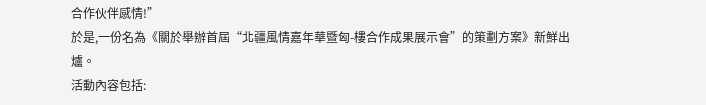合作伙伴感情!”
於是,一份名為《關於舉辦首屆“北疆風情嘉年華暨匈-樓合作成果展示會”的策劃方案》新鮮出爐。
活動內容包括: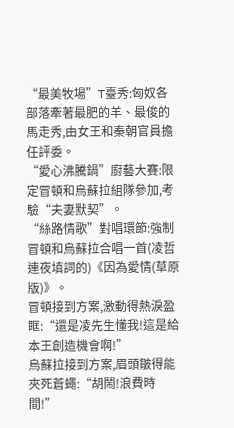“最美牧場”T臺秀:匈奴各部落牽著最肥的羊、最俊的馬走秀,由女王和秦朝官員擔任評委。
“愛心沸騰鍋”廚藝大賽:限定冒頓和烏蘇拉組隊參加,考驗“夫妻默契”。
“絲路情歌”對唱環節:強制冒頓和烏蘇拉合唱一首(凌哲連夜填詞的)《因為愛情(草原版)》。
冒頓接到方案,激動得熱淚盈眶:“還是凌先生懂我!這是給本王創造機會啊!”
烏蘇拉接到方案,眉頭皺得能夾死蒼蠅:“胡鬧!浪費時間!”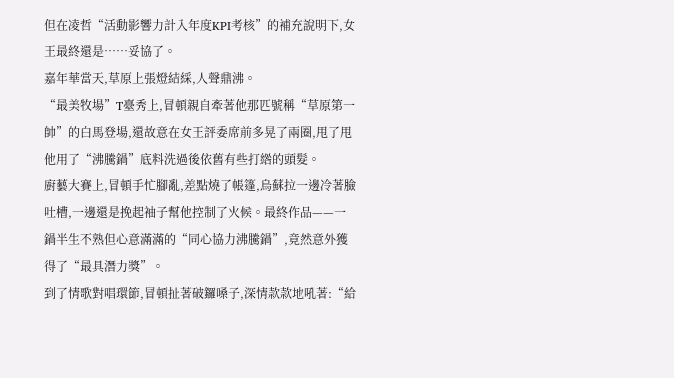但在凌哲“活動影響力計入年度KPI考核”的補充說明下,女王最終還是……妥協了。
嘉年華當天,草原上張燈結綵,人聲鼎沸。
“最美牧場”T臺秀上,冒頓親自牽著他那匹號稱“草原第一帥”的白馬登場,還故意在女王評委席前多晃了兩圈,甩了甩他用了“沸騰鍋”底料洗過後依舊有些打綹的頭髮。
廚藝大賽上,冒頓手忙腳亂,差點燒了帳篷,烏蘇拉一邊冷著臉吐槽,一邊還是挽起袖子幫他控制了火候。最終作品——一鍋半生不熟但心意滿滿的“同心協力沸騰鍋”,竟然意外獲得了“最具潛力獎”。
到了情歌對唱環節,冒頓扯著破鑼嗓子,深情款款地吼著:“給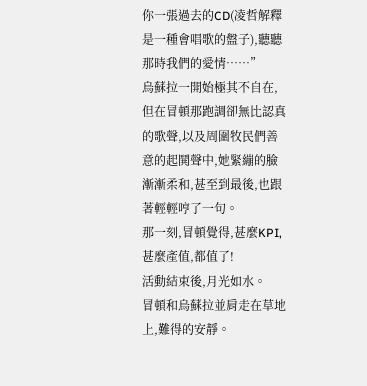你一張過去的CD(凌哲解釋是一種會唱歌的盤子),聽聽那時我們的愛情……”
烏蘇拉一開始極其不自在,但在冒頓那跑調卻無比認真的歌聲,以及周圍牧民們善意的起鬨聲中,她緊繃的臉漸漸柔和,甚至到最後,也跟著輕輕哼了一句。
那一刻,冒頓覺得,甚麼KPI,甚麼產值,都值了!
活動結束後,月光如水。
冒頓和烏蘇拉並肩走在草地上,難得的安靜。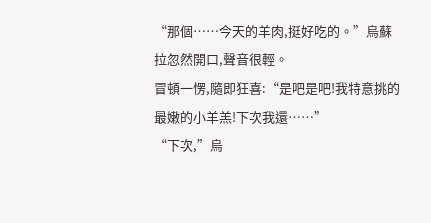“那個……今天的羊肉,挺好吃的。”烏蘇拉忽然開口,聲音很輕。
冒頓一愣,隨即狂喜:“是吧是吧!我特意挑的最嫩的小羊羔!下次我還……”
“下次,”烏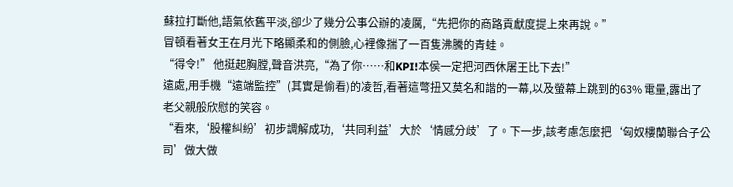蘇拉打斷他,語氣依舊平淡,卻少了幾分公事公辦的凌厲,“先把你的商路貢獻度提上來再說。”
冒頓看著女王在月光下略顯柔和的側臉,心裡像揣了一百隻沸騰的青蛙。
“得令!” 他挺起胸膛,聲音洪亮,“為了你……和KPI!本侯一定把河西休屠王比下去!”
遠處,用手機“遠端監控”(其實是偷看)的凌哲,看著這彆扭又莫名和諧的一幕,以及螢幕上跳到的63% 電量,露出了老父親般欣慰的笑容。
“看來,‘股權糾紛’初步調解成功,‘共同利益’大於‘情感分歧’了。下一步,該考慮怎麼把‘匈奴樓蘭聯合子公司’做大做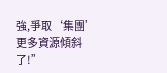強,爭取‘集團’更多資源傾斜了!”